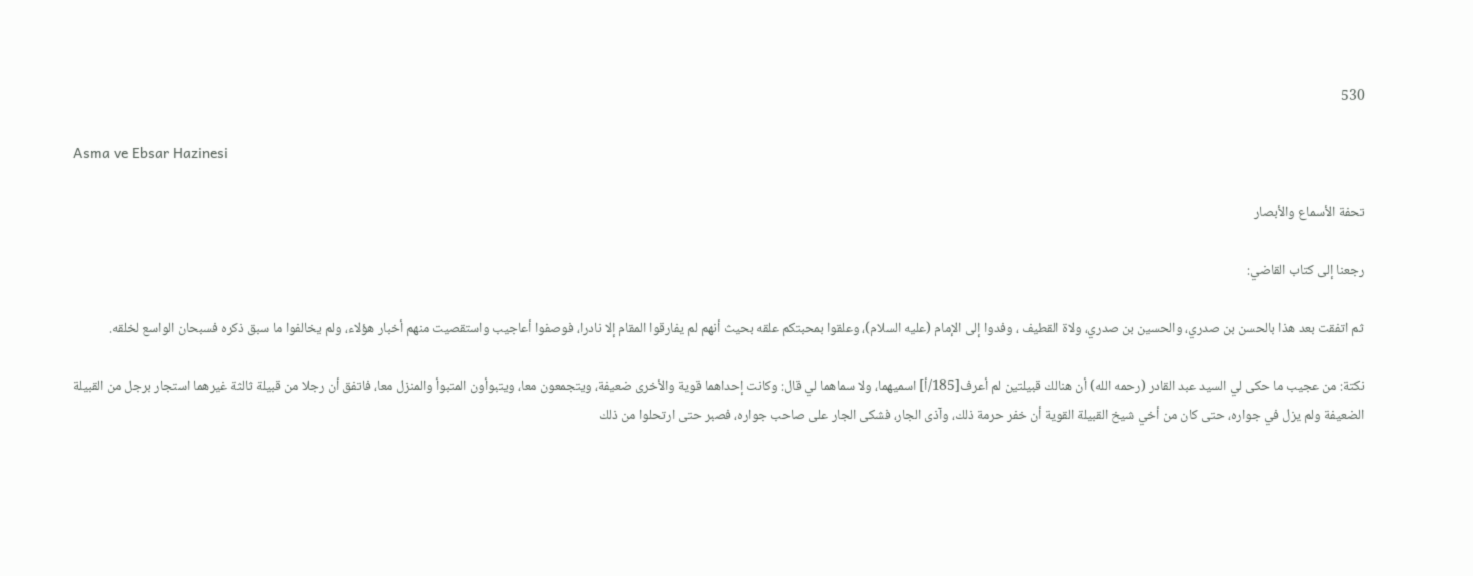530

Asma ve Ebsar Hazinesi

تحفة الأسماع والأبصار

رجعنا إلى كتاب القاضي:

ثم اتفقت بعد هذا بالحسن بن صدري، والحسين بن صدري، ولاة القطيف ، وفدوا إلى الإمام (عليه السلام)، وعلقوا بمحبتكم علقه بحيث أنهم لم يفارقوا المقام إلا نادرا، فوصفوا أعاجيب واستقصيت منهم أخبار هؤلاء، ولم يخالفوا ما سبق ذكره فسبحان الواسع لخلقه.

نكتة: من عجيب ما حكى لي السيد عبد القادر (رحمه الله) أن هنالك قبيلتين لم أعرف[185/أ] اسميهما، ولا سماهما لي قال: وكانت إحداهما قوية والأخرى ضعيفة، ويتجمعون معا، ويتبوأون المتبوأ والمنزل معا، فاتفق أن رجلا من قبيلة ثالثة غيرهما استجار برجل من القبيلة الضعيفة ولم يزل في جواره، حتى كان من أخي شيخ القبيلة القوية أن خفر حرمة ذلك، وآذى الجار، فشكى الجار على صاحب جواره، فصبر حتى ارتحلوا من ذلك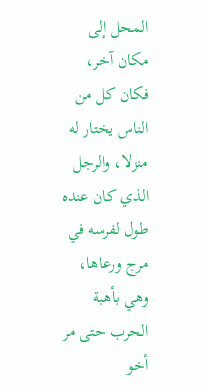المحل إلى مكان آخر، فكان كل من الناس يختار له منزلا، والرجل الذي كان عنده طول لفرسه في مرج ورعاها، وهي بأهبة الحرب حتى مر أخو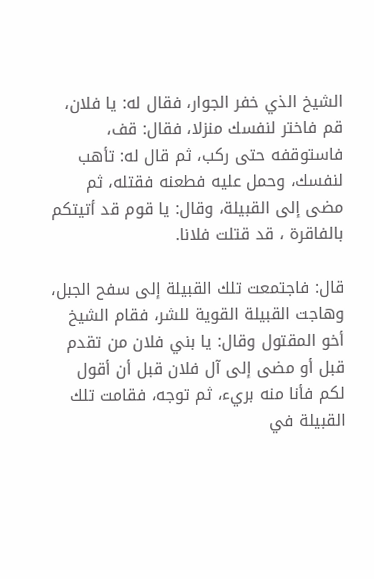الشيخ الذي خفر الجوار، فقال له: يا فلان، قم فاختر لنفسك منزلا، فقال: قف، فاستوقفه حتى ركب، ثم قال له: تأهب لنفسك، وحمل عليه فطعنه فقتله، ثم مضى إلى القبيلة، وقال: يا قوم قد أتيتكم بالفاقرة ، قد قتلت فلانا.

قال: فاجتمعت تلك القبيلة إلى سفح الجبل، وهاجت القبيلة القوية للشر، فقام الشيخ أخو المقتول وقال: يا بني فلان من تقدم قبل أو مضى إلى آل فلان قبل أن أقول لكم فأنا منه بريء، ثم توجه، فقامت تلك القبيلة في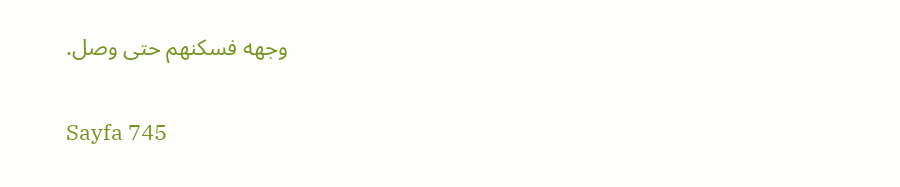وجهه فسكنهم حتى وصل.

Sayfa 745